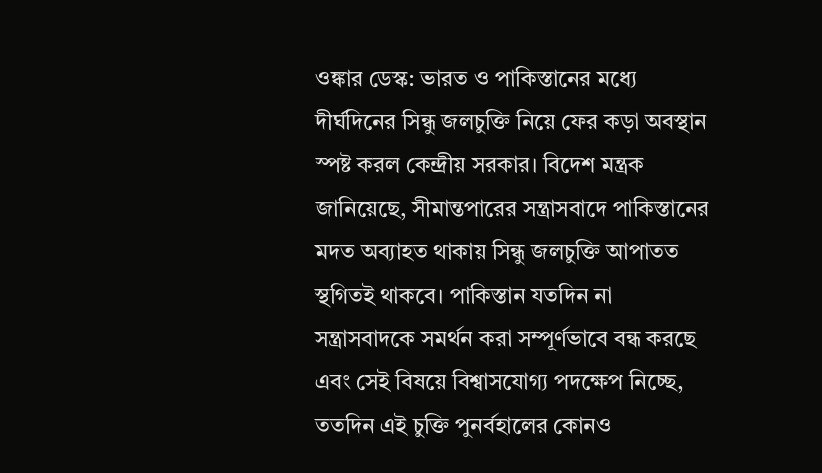ওঙ্কার ডেস্ক: ভারত ও পাকিস্তানের মধ্যে দীর্ঘদিনের সিন্ধু জলচুক্তি নিয়ে ফের কড়া অবস্থান স্পষ্ট করল কেন্দ্রীয় সরকার। বিদেশ মন্ত্রক জানিয়েছে, সীমান্তপারের সন্ত্রাসবাদে পাকিস্তানের মদত অব্যাহত থাকায় সিন্ধু জলচুক্তি আপাতত স্থগিতই থাকবে। পাকিস্তান যতদিন না সন্ত্রাসবাদকে সমর্থন করা সম্পূর্ণভাবে বন্ধ করছে এবং সেই বিষয়ে বিশ্বাসযোগ্য পদক্ষেপ নিচ্ছে, ততদিন এই চুক্তি পুনর্বহালের কোনও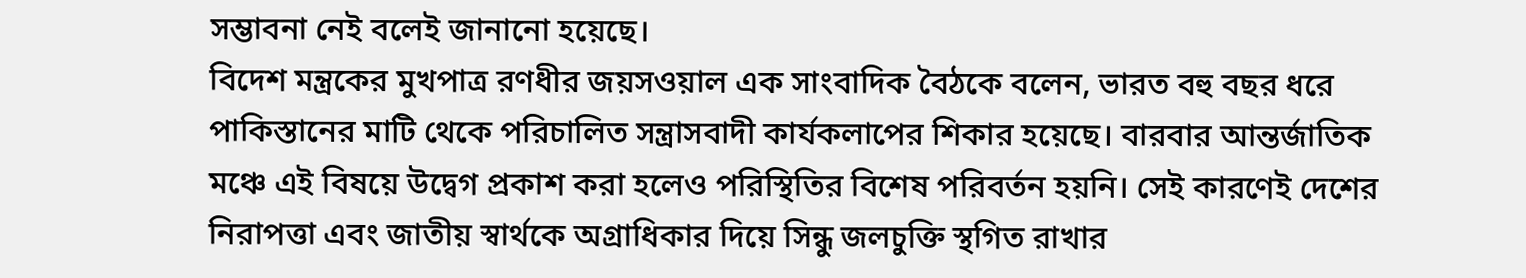সম্ভাবনা নেই বলেই জানানো হয়েছে।
বিদেশ মন্ত্রকের মুখপাত্র রণধীর জয়সওয়াল এক সাংবাদিক বৈঠকে বলেন, ভারত বহু বছর ধরে পাকিস্তানের মাটি থেকে পরিচালিত সন্ত্রাসবাদী কার্যকলাপের শিকার হয়েছে। বারবার আন্তর্জাতিক মঞ্চে এই বিষয়ে উদ্বেগ প্রকাশ করা হলেও পরিস্থিতির বিশেষ পরিবর্তন হয়নি। সেই কারণেই দেশের নিরাপত্তা এবং জাতীয় স্বার্থকে অগ্রাধিকার দিয়ে সিন্ধু জলচুক্তি স্থগিত রাখার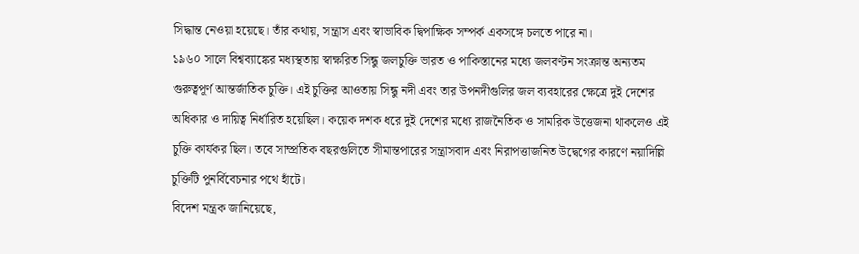সিদ্ধান্ত নেওয়া হয়েছে। তাঁর কথায়, সন্ত্রাস এবং স্বাভাবিক দ্বিপাক্ষিক সম্পর্ক একসঙ্গে চলতে পারে না।
১৯৬০ সালে বিশ্বব্যাঙ্কের মধ্যস্থতায় স্বাক্ষরিত সিন্ধু জলচুক্তি ভারত ও পাকিস্তানের মধ্যে জলবণ্টন সংক্রান্ত অন্যতম গুরুত্বপূর্ণ আন্তর্জাতিক চুক্তি। এই চুক্তির আওতায় সিন্ধু নদী এবং তার উপনদীগুলির জল ব্যবহারের ক্ষেত্রে দুই দেশের অধিকার ও দায়িত্ব নির্ধারিত হয়েছিল। কয়েক দশক ধরে দুই দেশের মধ্যে রাজনৈতিক ও সামরিক উত্তেজনা থাকলেও এই চুক্তি কার্যকর ছিল। তবে সাম্প্রতিক বছরগুলিতে সীমান্তপারের সন্ত্রাসবাদ এবং নিরাপত্তাজনিত উদ্বেগের কারণে নয়াদিল্লি চুক্তিটি পুনর্বিবেচনার পথে হাঁটে।
বিদেশ মন্ত্রক জানিয়েছে,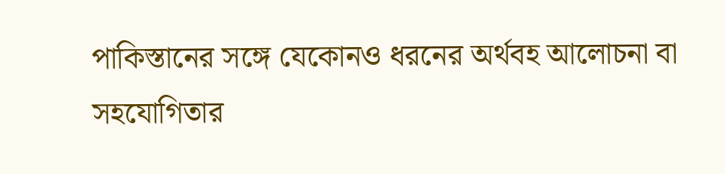পাকিস্তানের সঙ্গে যেকোনও ধরনের অর্থবহ আলোচনা বা সহযোগিতার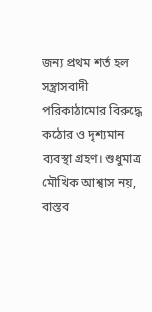জন্য প্রথম শর্ত হল সন্ত্রাসবাদী পরিকাঠামোর বিরুদ্ধে কঠোর ও দৃশ্যমান ব্যবস্থা গ্রহণ। শুধুমাত্র মৌখিক আশ্বাস নয়, বাস্তব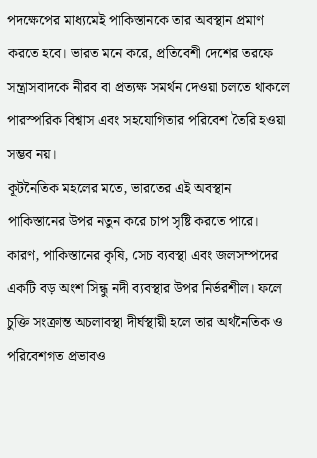পদক্ষেপের মাধ্যমেই পাকিস্তানকে তার অবস্থান প্রমাণ করতে হবে। ভারত মনে করে, প্রতিবেশী দেশের তরফে সন্ত্রাসবাদকে নীরব বা প্রত্যক্ষ সমর্থন দেওয়া চলতে থাকলে পারস্পরিক বিশ্বাস এবং সহযোগিতার পরিবেশ তৈরি হওয়া সম্ভব নয়।
কূটনৈতিক মহলের মতে, ভারতের এই অবস্থান পাকিস্তানের উপর নতুন করে চাপ সৃষ্টি করতে পারে। কারণ, পাকিস্তানের কৃষি, সেচ ব্যবস্থা এবং জলসম্পদের একটি বড় অংশ সিন্ধু নদী ব্যবস্থার উপর নির্ভরশীল। ফলে চুক্তি সংক্রান্ত অচলাবস্থা দীর্ঘস্থায়ী হলে তার অর্থনৈতিক ও পরিবেশগত প্রভাবও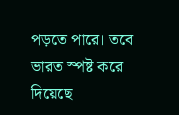পড়তে পারে। তবে ভারত স্পষ্ট করে দিয়েছে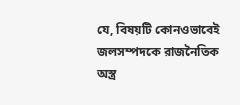যে, বিষয়টি কোনওভাবেই জলসম্পদকে রাজনৈতিক অস্ত্র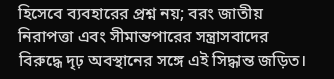হিসেবে ব্যবহারের প্রশ্ন নয়; বরং জাতীয় নিরাপত্তা এবং সীমান্তপারের সন্ত্রাসবাদের বিরুদ্ধে দৃঢ় অবস্থানের সঙ্গে এই সিদ্ধান্ত জড়িত।